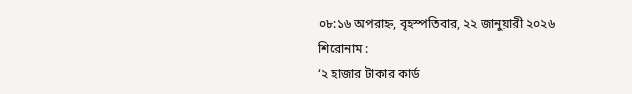০৮:১৬ অপরাহ্ন, বৃহস্পতিবার, ২২ জানুয়ারী ২০২৬
শিরোনাম :
‘২ হাজার টাকার কার্ড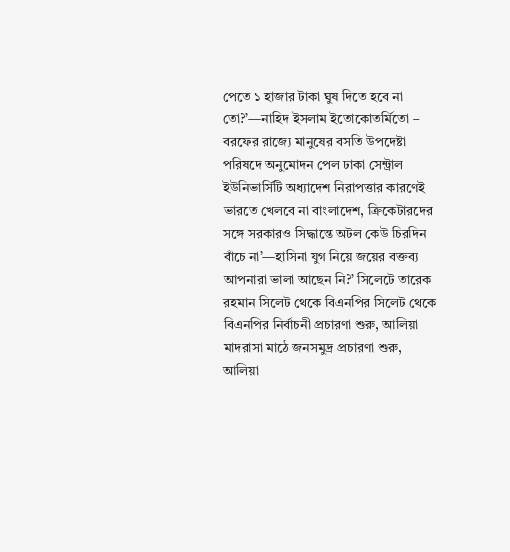পেতে ১ হাজার টাকা ঘুষ দিতে হবে না তো?’—নাহিদ ইসলাম ইতোকোতর্মিতো – বরফের রাজ্যে মানুষের বসতি উপদেষ্টা পরিষদে অনুমোদন পেল ঢাকা সেন্ট্রাল ইউনিভার্সিটি অধ্যাদেশ নিরাপত্তার কারণেই ভারতে খেলবে না বাংলাদেশ, ক্রিকেটারদের সঙ্গে সরকারও সিদ্ধান্তে অটল কেউ চিরদিন বাঁচে না’—হাসিনা যুগ নিয়ে জয়ের বক্তব্য আপনারা ভালা আছেন নি?’ সিলেটে তারেক রহমান সিলেট থেকে বিএনপির সিলেট থেকে বিএনপির নির্বাচনী প্রচারণা শুরু, আলিয়া মাদরাসা মাঠে জনসমুদ্র প্রচারণা শুরু, আলিয়া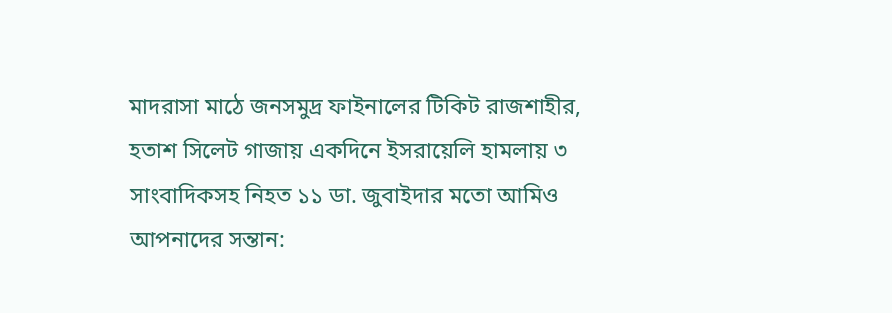মাদরাসা মাঠে জনসমুদ্র ফাইনালের টিকিট রাজশাহীর, হতাশ সিলেট গাজায় একদিনে ইসরায়েলি হামলায় ৩ সাংবাদিকসহ নিহত ১১ ডা. জুবাইদার মতো আমিও আপনাদের সন্তান: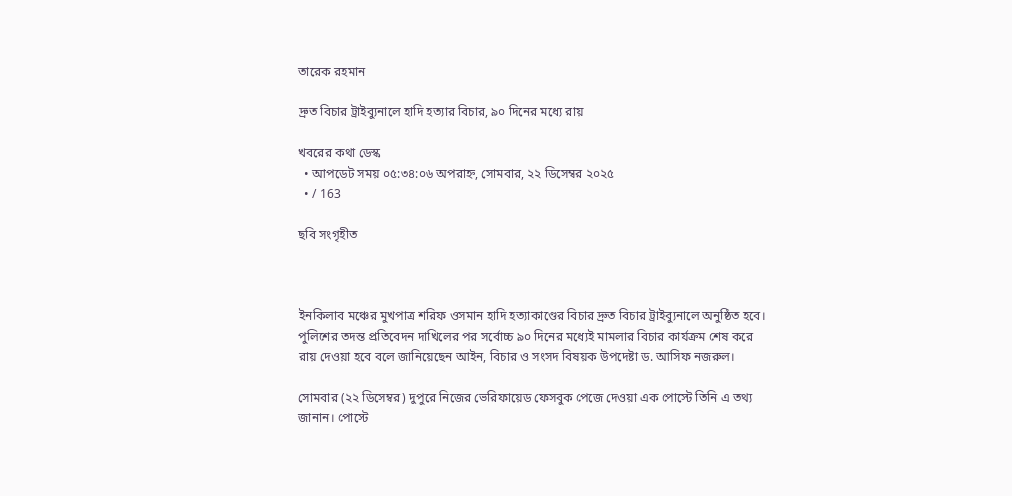তারেক রহমান

দ্রুত বিচার ট্রাইব্যুনালে হাদি হত্যার বিচার, ৯০ দিনের মধ্যে রায়

খবরের কথা ডেস্ক
  • আপডেট সময় ০৫:৩৪:০৬ অপরাহ্ন, সোমবার, ২২ ডিসেম্বর ২০২৫
  • / 163

ছবি সংগৃহীত



ইনকিলাব মঞ্চের মুখপাত্র শরিফ ওসমান হাদি হত্যাকাণ্ডের বিচার দ্রুত বিচার ট্রাইব্যুনালে অনুষ্ঠিত হবে। পুলিশের তদন্ত প্রতিবেদন দাখিলের পর সর্বোচ্চ ৯০ দিনের মধ্যেই মামলার বিচার কার্যক্রম শেষ করে রায় দেওয়া হবে বলে জানিয়েছেন আইন, বিচার ও সংসদ বিষয়ক উপদেষ্টা ড. আসিফ নজরুল।

সোমবার (২২ ডিসেম্বর) দুপুরে নিজের ভেরিফায়েড ফেসবুক পেজে দেওয়া এক পোস্টে তিনি এ তথ্য জানান। পোস্টে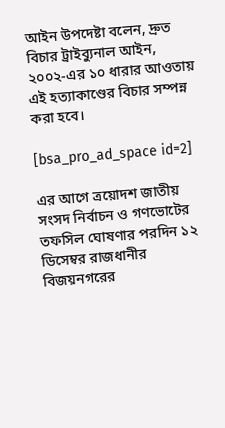আইন উপদেষ্টা বলেন, দ্রুত বিচার ট্রাইব্যুনাল আইন, ২০০২-এর ১০ ধারার আওতায় এই হত্যাকাণ্ডের বিচার সম্পন্ন করা হবে।

[bsa_pro_ad_space id=2]

এর আগে ত্রয়োদশ জাতীয় সংসদ নির্বাচন ও গণভোটের তফসিল ঘোষণার পরদিন ১২ ডিসেম্বর রাজধানীর বিজয়নগরের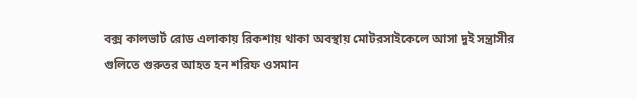বক্স কালভার্ট রোড এলাকায় রিকশায় থাকা অবস্থায় মোটরসাইকেলে আসা দুই সন্ত্রাসীর গুলিতে গুরুতর আহত হন শরিফ ওসমান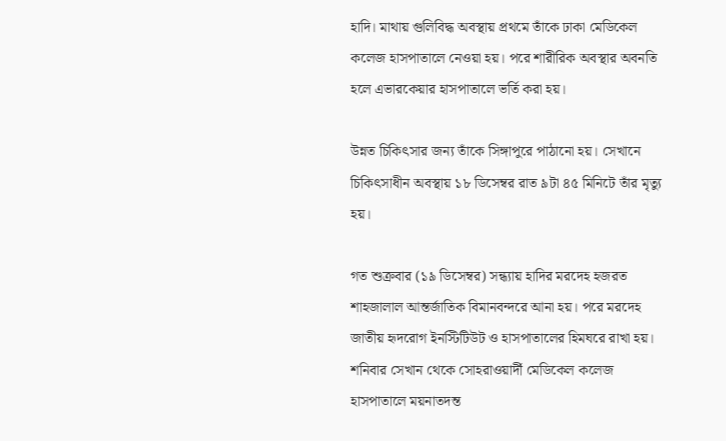হাদি। মাথায় গুলিবিদ্ধ অবস্থায় প্রথমে তাঁকে ঢাকা মেডিকেল কলেজ হাসপাতালে নেওয়া হয়। পরে শারীরিক অবস্থার অবনতি হলে এভারকেয়ার হাসপাতালে ভর্তি করা হয়।

উন্নত চিকিৎসার জন্য তাঁকে সিঙ্গাপুরে পাঠানো হয়। সেখানে চিকিৎসাধীন অবস্থায় ১৮ ডিসেম্বর রাত ৯টা ৪৫ মিনিটে তাঁর মৃত্যু হয়।

গত শুক্রবার (১৯ ডিসেম্বর) সন্ধ্যায় হাদির মরদেহ হজরত শাহজালাল আন্তর্জাতিক বিমানবন্দরে আনা হয়। পরে মরদেহ জাতীয় হৃদরোগ ইনস্টিটিউট ও হাসপাতালের হিমঘরে রাখা হয়। শনিবার সেখান থেকে সোহরাওয়ার্দী মেডিকেল কলেজ হাসপাতালে ময়নাতদন্ত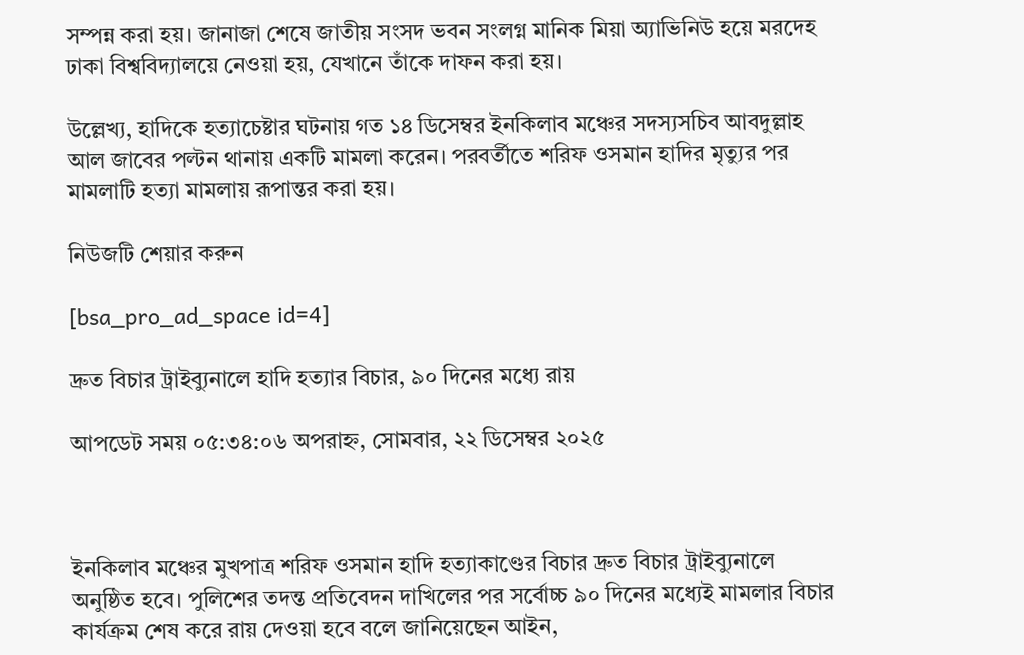সম্পন্ন করা হয়। জানাজা শেষে জাতীয় সংসদ ভবন সংলগ্ন মানিক মিয়া অ্যাভিনিউ হয়ে মরদেহ ঢাকা বিশ্ববিদ্যালয়ে নেওয়া হয়, যেখানে তাঁকে দাফন করা হয়।

উল্লেখ্য, হাদিকে হত্যাচেষ্টার ঘটনায় গত ১৪ ডিসেম্বর ইনকিলাব মঞ্চের সদস্যসচিব আবদুল্লাহ আল জাবের পল্টন থানায় একটি মামলা করেন। পরবর্তীতে শরিফ ওসমান হাদির মৃত্যুর পর মামলাটি হত্যা মামলায় রূপান্তর করা হয়।

নিউজটি শেয়ার করুন

[bsa_pro_ad_space id=4]

দ্রুত বিচার ট্রাইব্যুনালে হাদি হত্যার বিচার, ৯০ দিনের মধ্যে রায়

আপডেট সময় ০৫:৩৪:০৬ অপরাহ্ন, সোমবার, ২২ ডিসেম্বর ২০২৫



ইনকিলাব মঞ্চের মুখপাত্র শরিফ ওসমান হাদি হত্যাকাণ্ডের বিচার দ্রুত বিচার ট্রাইব্যুনালে অনুষ্ঠিত হবে। পুলিশের তদন্ত প্রতিবেদন দাখিলের পর সর্বোচ্চ ৯০ দিনের মধ্যেই মামলার বিচার কার্যক্রম শেষ করে রায় দেওয়া হবে বলে জানিয়েছেন আইন,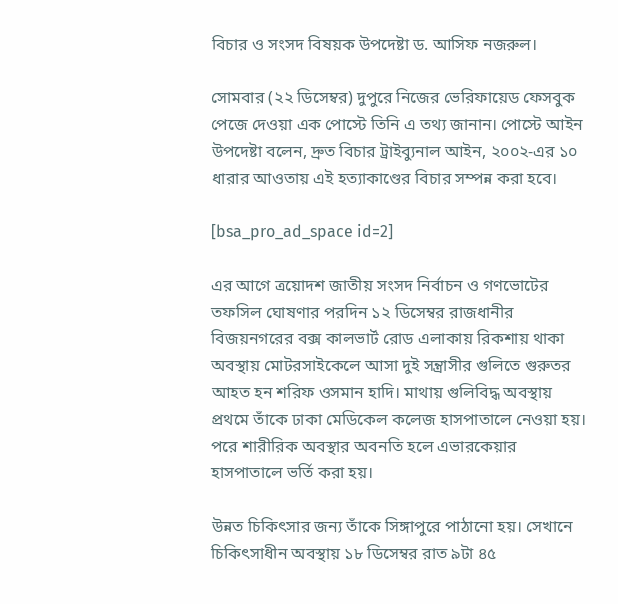বিচার ও সংসদ বিষয়ক উপদেষ্টা ড. আসিফ নজরুল।

সোমবার (২২ ডিসেম্বর) দুপুরে নিজের ভেরিফায়েড ফেসবুক পেজে দেওয়া এক পোস্টে তিনি এ তথ্য জানান। পোস্টে আইন উপদেষ্টা বলেন, দ্রুত বিচার ট্রাইব্যুনাল আইন, ২০০২-এর ১০ ধারার আওতায় এই হত্যাকাণ্ডের বিচার সম্পন্ন করা হবে।

[bsa_pro_ad_space id=2]

এর আগে ত্রয়োদশ জাতীয় সংসদ নির্বাচন ও গণভোটের তফসিল ঘোষণার পরদিন ১২ ডিসেম্বর রাজধানীর বিজয়নগরের বক্স কালভার্ট রোড এলাকায় রিকশায় থাকা অবস্থায় মোটরসাইকেলে আসা দুই সন্ত্রাসীর গুলিতে গুরুতর আহত হন শরিফ ওসমান হাদি। মাথায় গুলিবিদ্ধ অবস্থায় প্রথমে তাঁকে ঢাকা মেডিকেল কলেজ হাসপাতালে নেওয়া হয়। পরে শারীরিক অবস্থার অবনতি হলে এভারকেয়ার হাসপাতালে ভর্তি করা হয়।

উন্নত চিকিৎসার জন্য তাঁকে সিঙ্গাপুরে পাঠানো হয়। সেখানে চিকিৎসাধীন অবস্থায় ১৮ ডিসেম্বর রাত ৯টা ৪৫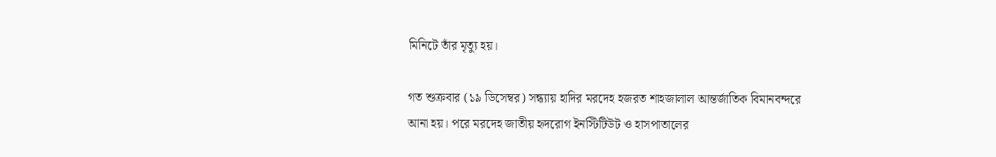মিনিটে তাঁর মৃত্যু হয়।

গত শুক্রবার (১৯ ডিসেম্বর) সন্ধ্যায় হাদির মরদেহ হজরত শাহজালাল আন্তর্জাতিক বিমানবন্দরে আনা হয়। পরে মরদেহ জাতীয় হৃদরোগ ইনস্টিটিউট ও হাসপাতালের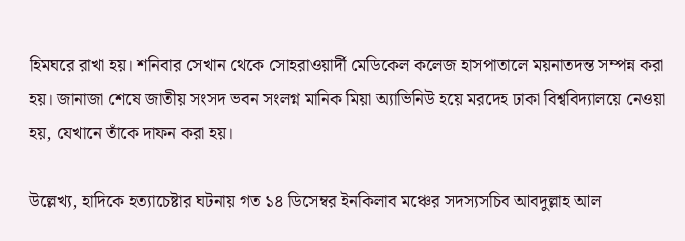হিমঘরে রাখা হয়। শনিবার সেখান থেকে সোহরাওয়ার্দী মেডিকেল কলেজ হাসপাতালে ময়নাতদন্ত সম্পন্ন করা হয়। জানাজা শেষে জাতীয় সংসদ ভবন সংলগ্ন মানিক মিয়া অ্যাভিনিউ হয়ে মরদেহ ঢাকা বিশ্ববিদ্যালয়ে নেওয়া হয়, যেখানে তাঁকে দাফন করা হয়।

উল্লেখ্য, হাদিকে হত্যাচেষ্টার ঘটনায় গত ১৪ ডিসেম্বর ইনকিলাব মঞ্চের সদস্যসচিব আবদুল্লাহ আল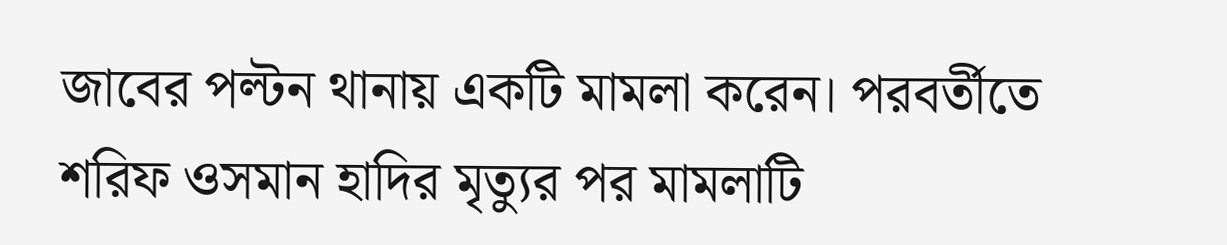জাবের পল্টন থানায় একটি মামলা করেন। পরবর্তীতে শরিফ ওসমান হাদির মৃত্যুর পর মামলাটি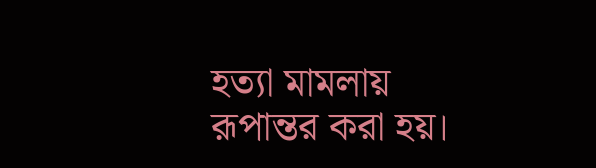হত্যা মামলায় রূপান্তর করা হয়।